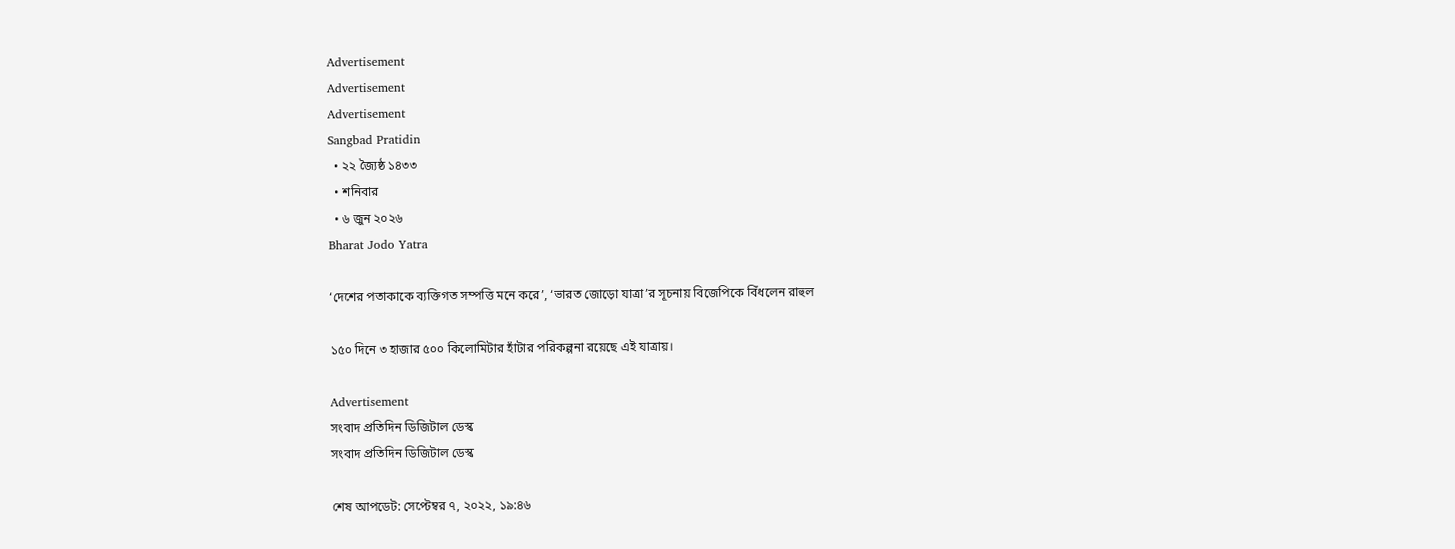Advertisement
Advertisement
Advertisement
Sangbad Pratidin
  • ২২ জ্যৈষ্ঠ ১৪৩৩
  • শনিবার
  • ৬ জুন ২০২৬
Bharat Jodo Yatra

‘দেশের পতাকাকে ব্যক্তিগত সম্পত্তি মনে করে’, ‘ভারত জোড়ো যাত্রা’র সূচনায় বিজেপিকে বিঁধলেন রাহুল

১৫০ দিনে ৩ হাজার ৫০০ কিলোমিটার হাঁটার পরিকল্পনা রয়েছে এই যাত্রায়।

Advertisement
সংবাদ প্রতিদিন ডিজিটাল ডেস্ক
সংবাদ প্রতিদিন ডিজিটাল ডেস্ক

শেষ আপডেট: সেপ্টেম্বর ৭, ২০২২, ১৯:৪৬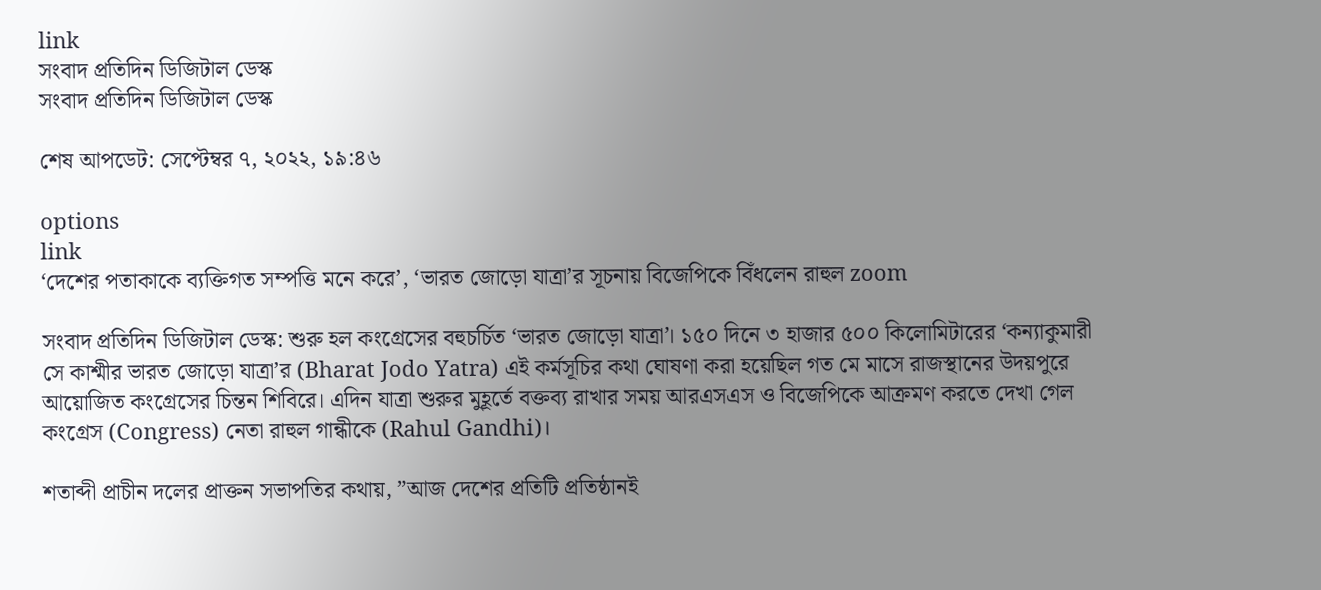link
সংবাদ প্রতিদিন ডিজিটাল ডেস্ক
সংবাদ প্রতিদিন ডিজিটাল ডেস্ক

শেষ আপডেট: সেপ্টেম্বর ৭, ২০২২, ১৯:৪৬

options
link
‘দেশের পতাকাকে ব্যক্তিগত সম্পত্তি মনে করে’, ‘ভারত জোড়ো যাত্রা’র সূচনায় বিজেপিকে বিঁধলেন রাহুল zoom

সংবাদ প্রতিদিন ডিজিটাল ডেস্ক: শুরু হল কংগ্রেসের বহুচর্চিত ‘ভারত জোড়ো যাত্রা’। ১৫০ দিনে ৩ হাজার ৫০০ কিলোমিটারের ‘কন্যাকুমারী সে কাশ্মীর ভারত জোড়ো যাত্রা’র (Bharat Jodo Yatra) এই কর্মসূচির কথা ঘোষণা করা হয়েছিল গত মে মাসে রাজস্থানের উদয়পুরে আয়োজিত কংগ্রেসের চিন্তন শিবিরে। এদিন যাত্রা শুরুর মুহূর্তে বক্তব্য রাখার সময় আরএসএস ও বিজেপিকে আক্রমণ করতে দেখা গেল কংগ্রেস (Congress) নেতা রাহুল গান্ধীকে (Rahul Gandhi)।

শতাব্দী প্রাচীন দলের প্রাক্তন সভাপতির কথায়, ”আজ দেশের প্রতিটি প্রতিষ্ঠানই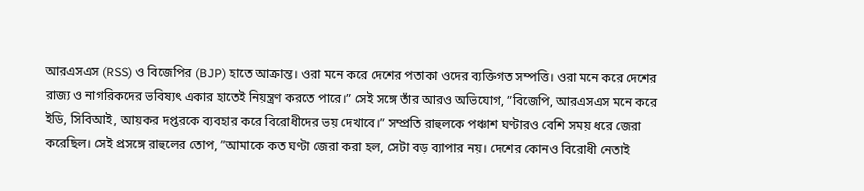আরএসএস (RSS) ও বিজেপির (BJP) হাতে আক্রান্ত। ওরা মনে করে দেশের পতাকা ওদের ব্যক্তিগত সম্পত্তি। ওরা মনে করে দেশের রাজ্য ও নাগরিকদের ভবিষ্যৎ একার হাতেই নিয়ন্ত্রণ করতে পারে।” সেই সঙ্গে তাঁর আরও অভিযোগ, ”বিজেপি, আরএসএস মনে করে ইডি, সিবিআই, আয়কর দপ্তরকে ব্যবহার করে বিরোধীদের ভয় দেখাবে।” সম্প্রতি রাহুলকে পঞ্চাশ ঘণ্টারও বেশি সময় ধরে জেরা করেছিল। সেই প্রসঙ্গে রাহুলের তোপ, ”আমাকে কত ঘণ্টা জেরা করা হল, সেটা বড় ব্যাপার নয়। দেশের কোনও বিরোধী নেতাই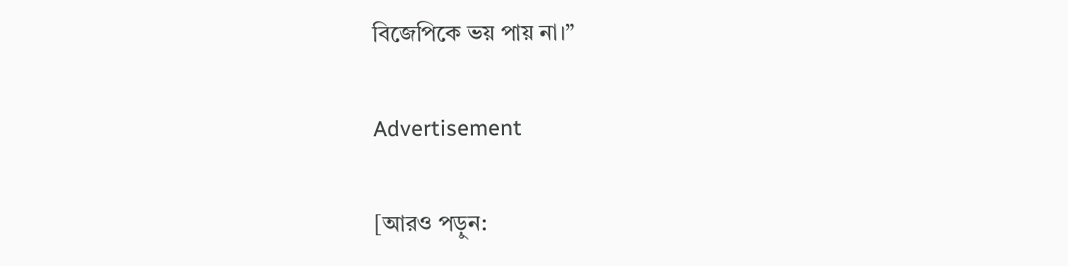বিজেপিকে ভয় পায় না।”

Advertisement

[আরও পড়ুন: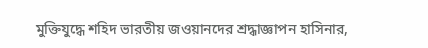মুক্তিযুদ্ধে শহিদ ভারতীয় জওয়ানদের শ্রদ্ধাজ্ঞাপন হাসিনার,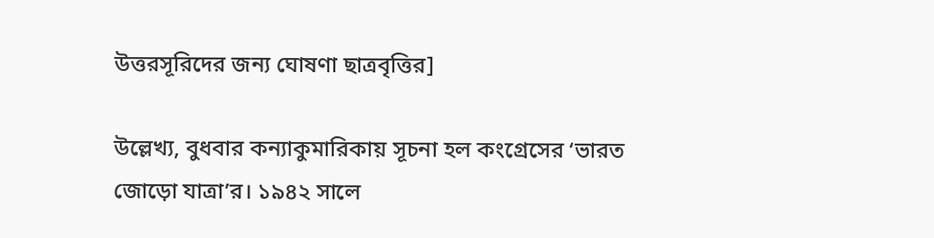উত্তরসূরিদের জন্য ঘোষণা ছাত্রবৃত্তির]

উল্লেখ্য, বুধবার কন্যাকুমারিকায় সূচনা হল কংগ্রেসের ‘ভারত জোড়ো যাত্রা’র। ১৯৪২ সালে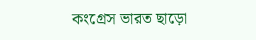কংগ্রেস ভারত ছাড়ো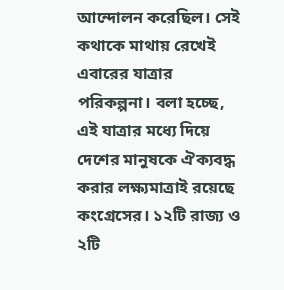আন্দোলন করেছিল। সেই কথাকে মাথায় রেখেই এবারের যাত্রার পরিকল্পনা। বলা হচ্ছে, এই যাত্রার মধ্যে দিয়ে দেশের মানুষকে ঐক্যবদ্ধ করার লক্ষ্যমাত্রাই রয়েছে কংগ্রেসের। ১২টি রাজ্য ও ২টি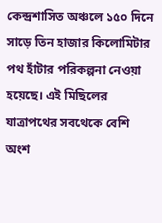কেন্দ্রশাসিত অঞ্চলে ১৫০ দিনে সাড়ে তিন হাজার কিলোমিটার পথ হাঁটার পরিকল্পনা নেওয়া হয়েছে। এই মিছিলের যাত্রাপথের সবথেকে বেশি অংশ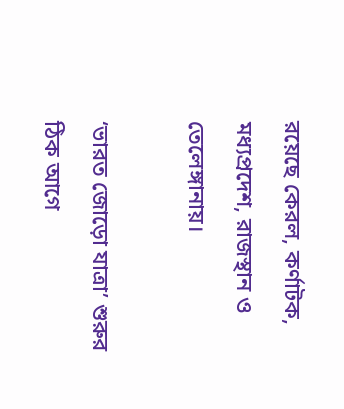রয়েছে কেরল, কর্ণাটক, মধ্যপ্রদেশ, রাজস্থান ও তেলেঙ্গানায়।

‘ভারত জোড়ো যাত্রা’ শুরুর ঠিক আগে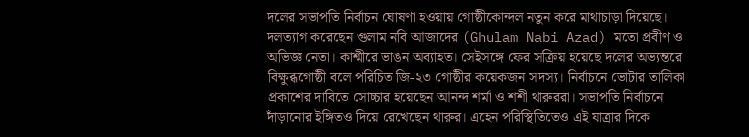দলের সভাপতি নির্বাচন ঘোষণা হওয়ায় গোষ্ঠীকোন্দল নতুন করে মাথাচাড়া দিয়েছে। দলত্যাগ করেছেন গুলাম নবি আজাদের (Ghulam Nabi Azad) মতো প্রবীণ ও অভিজ্ঞ নেতা। কাশ্মীরে ভাঙন অব্যাহত। সেইসঙ্গে ফের সক্রিয় হয়েছে দলের অভ্যন্তরে বিক্ষুব্ধগোষ্ঠী বলে পরিচিত জি-২৩ গোষ্ঠীর কয়েকজন সদস্য। নির্বাচনে ভোটার তালিকা প্রকাশের দাবিতে সোচ্চার হয়েছেন আনন্দ শর্মা ও শশী থারুররা। সভাপতি নির্বাচনে দাঁড়ানোর ইঙ্গিতও দিয়ে রেখেছেন থারুর। এহেন পরিস্থিতিতেও এই যাত্রার দিকে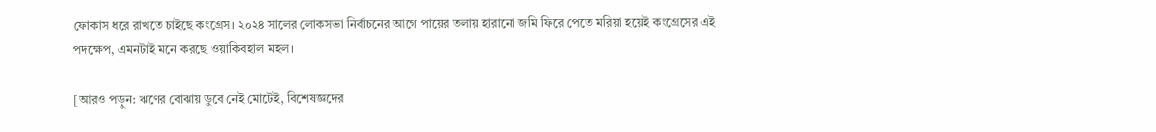ফোকাস ধরে রাখতে চাইছে কংগ্রেস। ২০২৪ সালের লোকসভা নির্বাচনের আগে পায়ের তলায় হারানো জমি ফিরে পেতে মরিয়া হয়েই কংগ্রেসের এই পদক্ষেপ, এমনটাই মনে করছে ওয়াকিবহাল মহল।

[আরও পড়ুন: ঋণের বোঝায় ডুবে নেই মোটেই, বিশেষজ্ঞদের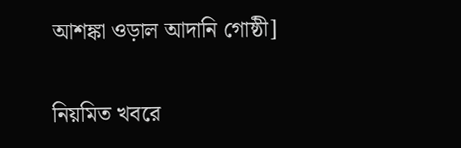আশঙ্কা ওড়াল আদানি গোষ্ঠী]

নিয়মিত খবরে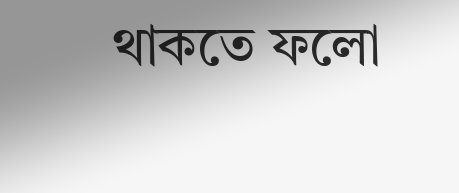থাকতে ফলো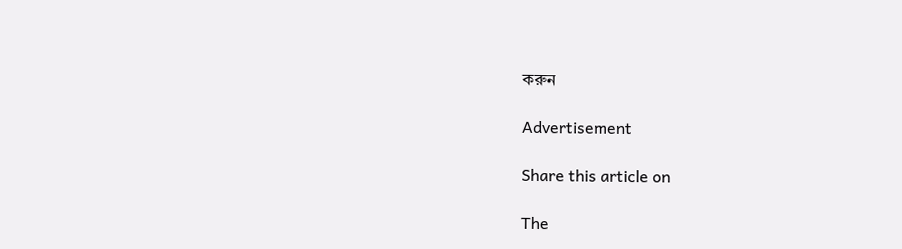করুন

Advertisement

Share this article on

The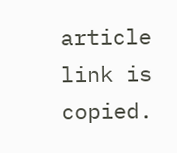article link is copied.